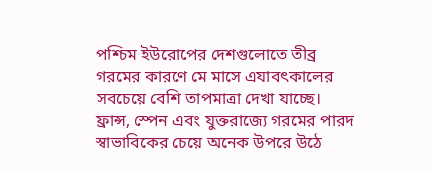পশ্চিম ইউরোপের দেশগুলোতে তীব্র গরমের কারণে মে মাসে এযাবৎকালের সবচেয়ে বেশি তাপমাত্রা দেখা যাচ্ছে। ফ্রান্স, স্পেন এবং যুক্তরাজ্যে গরমের পারদ স্বাভাবিকের চেয়ে অনেক উপরে উঠে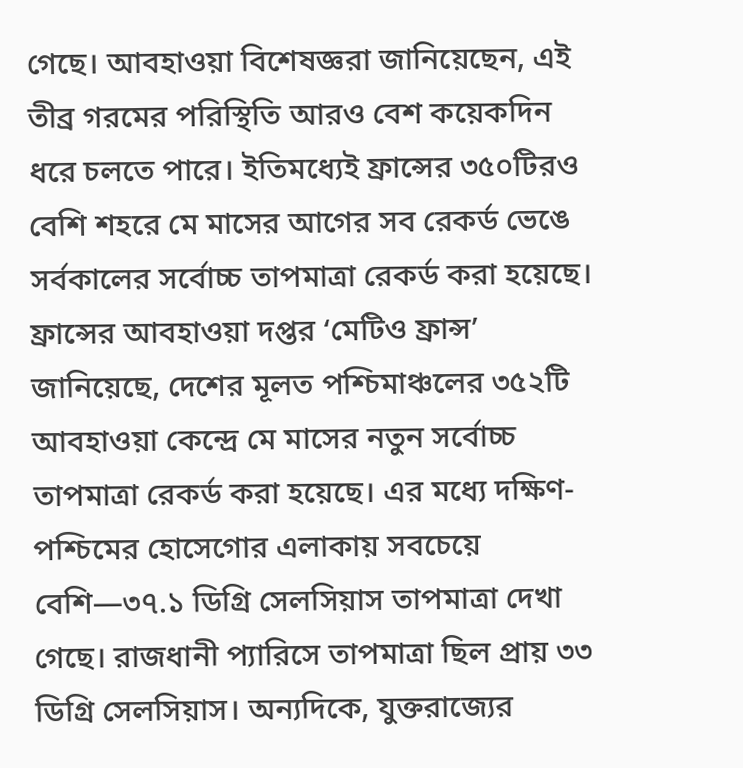গেছে। আবহাওয়া বিশেষজ্ঞরা জানিয়েছেন, এই তীব্র গরমের পরিস্থিতি আরও বেশ কয়েকদিন ধরে চলতে পারে। ইতিমধ্যেই ফ্রান্সের ৩৫০টিরও বেশি শহরে মে মাসের আগের সব রেকর্ড ভেঙে সর্বকালের সর্বোচ্চ তাপমাত্রা রেকর্ড করা হয়েছে।
ফ্রান্সের আবহাওয়া দপ্তর ‘মেটিও ফ্রান্স’ জানিয়েছে, দেশের মূলত পশ্চিমাঞ্চলের ৩৫২টি আবহাওয়া কেন্দ্রে মে মাসের নতুন সর্বোচ্চ তাপমাত্রা রেকর্ড করা হয়েছে। এর মধ্যে দক্ষিণ-পশ্চিমের হোসেগোর এলাকায় সবচেয়ে বেশি—৩৭.১ ডিগ্রি সেলসিয়াস তাপমাত্রা দেখা গেছে। রাজধানী প্যারিসে তাপমাত্রা ছিল প্রায় ৩৩ ডিগ্রি সেলসিয়াস। অন্যদিকে, যুক্তরাজ্যের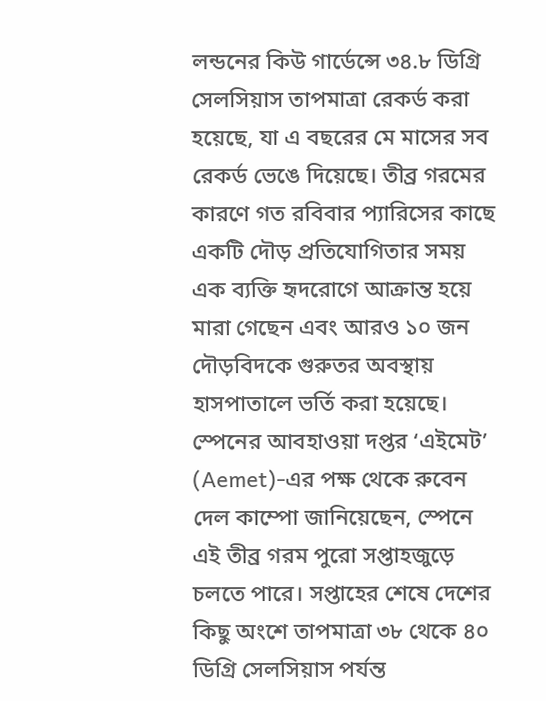লন্ডনের কিউ গার্ডেন্সে ৩৪.৮ ডিগ্রি সেলসিয়াস তাপমাত্রা রেকর্ড করা হয়েছে, যা এ বছরের মে মাসের সব রেকর্ড ভেঙে দিয়েছে। তীব্র গরমের কারণে গত রবিবার প্যারিসের কাছে একটি দৌড় প্রতিযোগিতার সময় এক ব্যক্তি হৃদরোগে আক্রান্ত হয়ে মারা গেছেন এবং আরও ১০ জন দৌড়বিদকে গুরুতর অবস্থায় হাসপাতালে ভর্তি করা হয়েছে।
স্পেনের আবহাওয়া দপ্তর ‘এইমেট’ (Aemet)-এর পক্ষ থেকে রুবেন দেল কাম্পো জানিয়েছেন, স্পেনে এই তীব্র গরম পুরো সপ্তাহজুড়ে চলতে পারে। সপ্তাহের শেষে দেশের কিছু অংশে তাপমাত্রা ৩৮ থেকে ৪০ ডিগ্রি সেলসিয়াস পর্যন্ত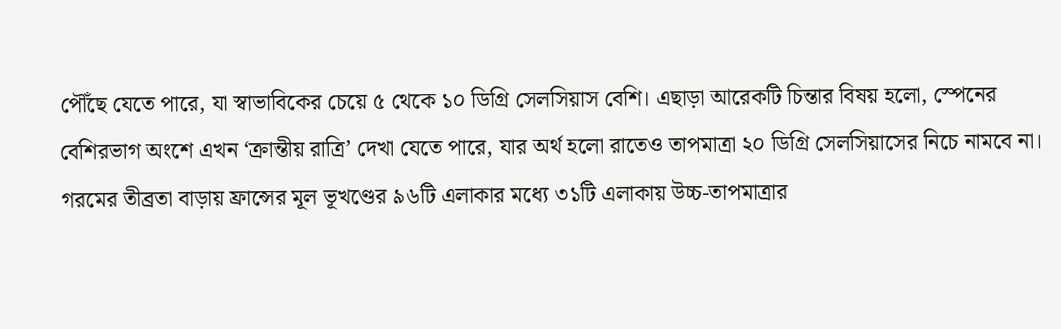পৌঁছে যেতে পারে, যা স্বাভাবিকের চেয়ে ৫ থেকে ১০ ডিগ্রি সেলসিয়াস বেশি। এছাড়া আরেকটি চিন্তার বিষয় হলো, স্পেনের বেশিরভাগ অংশে এখন ‘ক্রান্তীয় রাত্রি’ দেখা যেতে পারে, যার অর্থ হলো রাতেও তাপমাত্রা ২০ ডিগ্রি সেলসিয়াসের নিচে নামবে না।
গরমের তীব্রতা বাড়ায় ফ্রান্সের মূল ভূখণ্ডের ৯৬টি এলাকার মধ্যে ৩১টি এলাকায় উচ্চ-তাপমাত্রার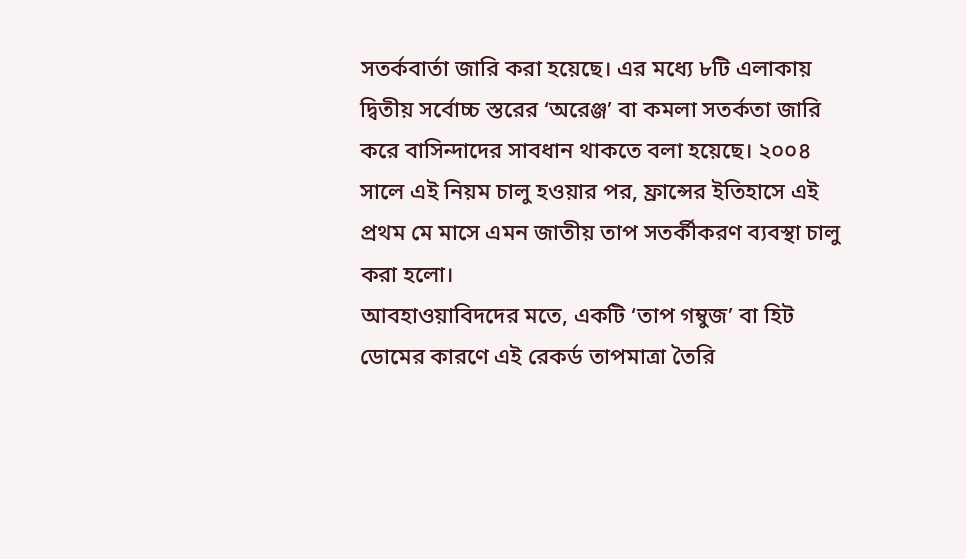সতর্কবার্তা জারি করা হয়েছে। এর মধ্যে ৮টি এলাকায় দ্বিতীয় সর্বোচ্চ স্তরের ‘অরেঞ্জ’ বা কমলা সতর্কতা জারি করে বাসিন্দাদের সাবধান থাকতে বলা হয়েছে। ২০০৪ সালে এই নিয়ম চালু হওয়ার পর, ফ্রান্সের ইতিহাসে এই প্রথম মে মাসে এমন জাতীয় তাপ সতর্কীকরণ ব্যবস্থা চালু করা হলো।
আবহাওয়াবিদদের মতে, একটি ‘তাপ গম্বুজ’ বা হিট ডোমের কারণে এই রেকর্ড তাপমাত্রা তৈরি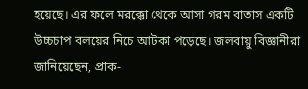হয়েছে। এর ফলে মরক্কো থেকে আসা গরম বাতাস একটি উচ্চচাপ বলয়ের নিচে আটকা পড়েছে। জলবায়ু বিজ্ঞানীরা জানিয়েছেন, প্রাক-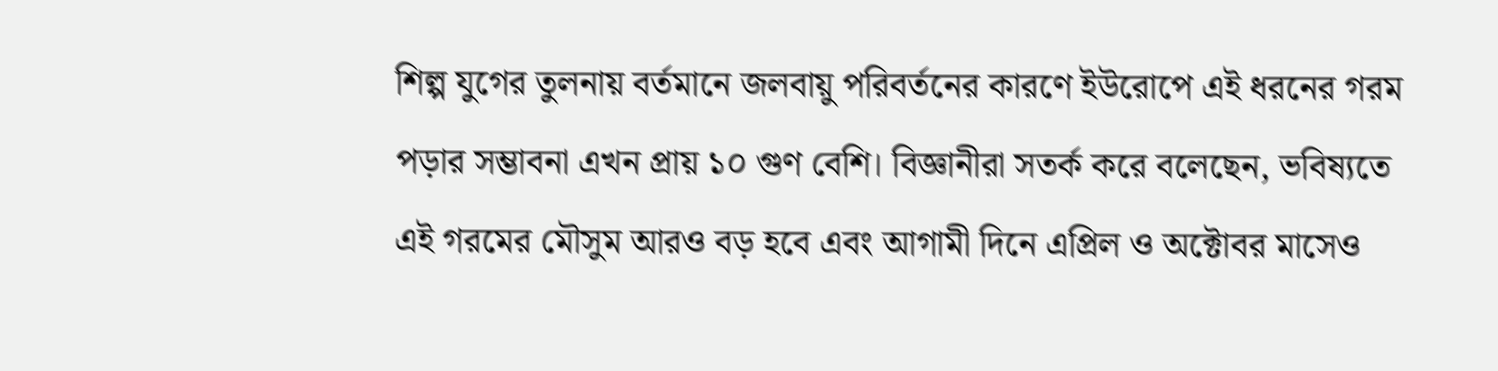শিল্প যুগের তুলনায় বর্তমানে জলবায়ু পরিবর্তনের কারণে ইউরোপে এই ধরনের গরম পড়ার সম্ভাবনা এখন প্রায় ১০ গুণ বেশি। বিজ্ঞানীরা সতর্ক করে বলেছেন, ভবিষ্যতে এই গরমের মৌসুম আরও বড় হবে এবং আগামী দিনে এপ্রিল ও অক্টোবর মাসেও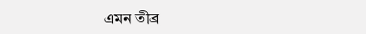এমন তীব্র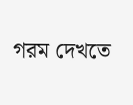গরম দেখতে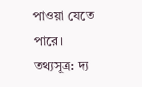পাওয়া যেতে পারে।
তথ্যসূত্র: দ্য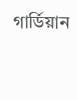গার্ডিয়ান